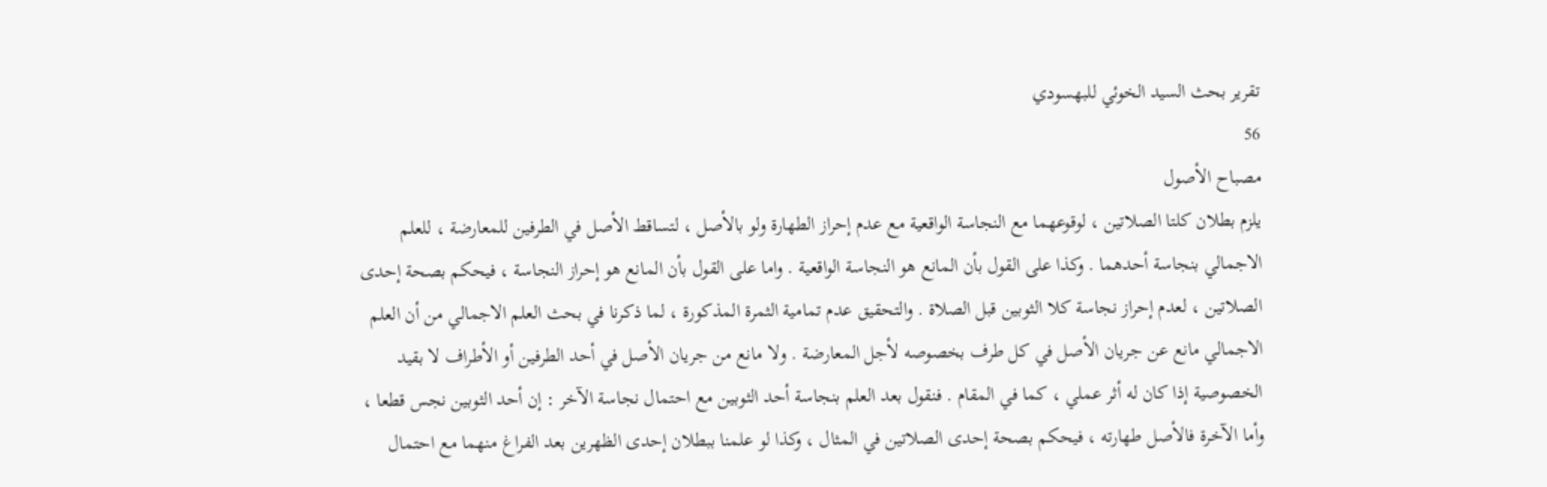تقرير بحث السيد الخوئي للبهسودي
56
مصباح الأصول
يلزم بطلان كلتا الصلاتين ، لوقوعهما مع النجاسة الواقعية مع عدم إحراز الطهارة ولو بالأصل ، لتساقط الأصل في الطرفين للمعارضة ، للعلم الاجمالي بنجاسة أحدهما . وكذا على القول بأن المانع هو النجاسة الواقعية . واما على القول بأن المانع هو إحراز النجاسة ، فيحكم بصحة إحدى الصلاتين ، لعدم إحراز نجاسة كلا الثوبين قبل الصلاة . والتحقيق عدم تمامية الثمرة المذكورة ، لما ذكرنا في بحث العلم الاجمالي من أن العلم الاجمالي مانع عن جريان الأصل في كل طرف بخصوصه لأجل المعارضة . ولا مانع من جريان الأصل في أحد الطرفين أو الأطراف لا بقيد الخصوصية إذا كان له أثر عملي ، كما في المقام . فنقول بعد العلم بنجاسة أحد الثوبين مع احتمال نجاسة الآخر : إن أحد الثوبين نجس قطعا ، وأما الآخرة فالأصل طهارته ، فيحكم بصحة إحدى الصلاتين في المثال ، وكذا لو علمنا ببطلان إحدى الظهرين بعد الفراغ منهما مع احتمال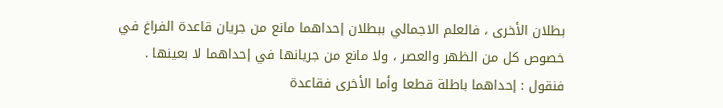بطلان الأخرى ، فالعلم الاجمالي ببطلان إحداهما مانع من جريان قاعدة الفراغ في خصوص كل من الظهر والعصر ، ولا مانع من جريانها في إحداهما لا بعينها . فنقول : إحداهما باطلة قطعا وأما الأخرى فقاعدة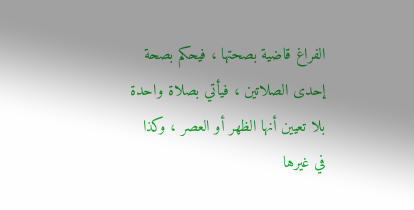الفراغ قاضية بصحتها ، فيحكم بصحة إحدى الصلاتين ، فيأتي بصلاة واحدة بلا تعيين أنها الظهر أو العصر ، وكذا في غيرها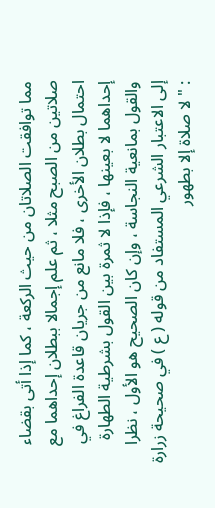مما توافقت الصلاتان من حيث الركعة ، كما إذا أتى بقضاء صلاتين من الصبح مثلا ، ثم علم إجمالا ببطلان إحداهما مع احتمال بطلان الأخرى ، فلا مانع من جريان قاعدة الفراغ في إحداهما لا بعينها ، فإذا لا ثمرة بين القول بشرطية الطهارة والقول بمانعية النجاسة ، وإن كان الصحيح هو الأول ، نظرا إلى الاعتبار الشرعي المستفاد من قوله ( ع ) في صحيحة زرارة : " لا صلاة إلا بطهور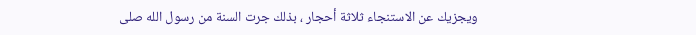ويجزيك عن الاستنجاء ثلاثة أحجار ، بذلك جرت السنة من رسول الله صلى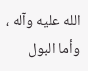الله عليه وآله ، وأما البول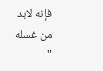فإنه لابد من غسله "